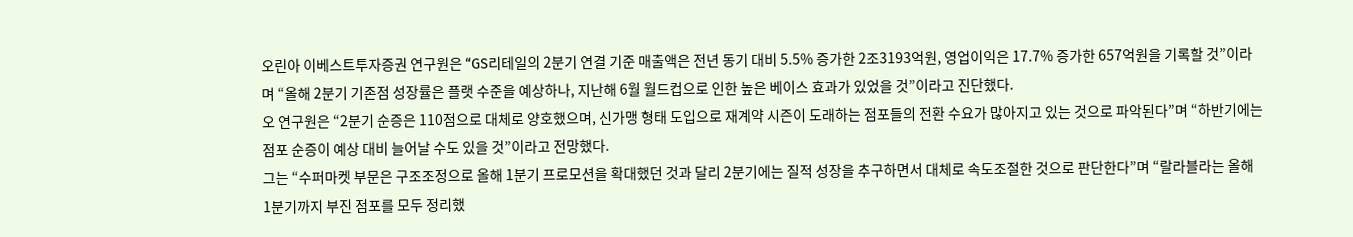오린아 이베스트투자증권 연구원은 “GS리테일의 2분기 연결 기준 매출액은 전년 동기 대비 5.5% 증가한 2조3193억원, 영업이익은 17.7% 증가한 657억원을 기록할 것”이라며 “올해 2분기 기존점 성장률은 플랫 수준을 예상하나, 지난해 6월 월드컵으로 인한 높은 베이스 효과가 있었을 것”이라고 진단했다.
오 연구원은 “2분기 순증은 110점으로 대체로 양호했으며, 신가맹 형태 도입으로 재계약 시즌이 도래하는 점포들의 전환 수요가 많아지고 있는 것으로 파악된다”며 “하반기에는 점포 순증이 예상 대비 늘어날 수도 있을 것”이라고 전망했다.
그는 “수퍼마켓 부문은 구조조정으로 올해 1분기 프로모션을 확대했던 것과 달리 2분기에는 질적 성장을 추구하면서 대체로 속도조절한 것으로 판단한다”며 “랄라블라는 올해 1분기까지 부진 점포를 모두 정리했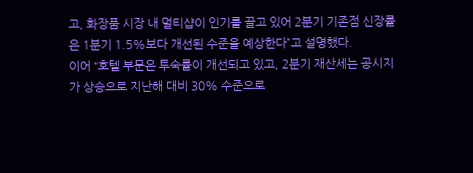고, 화장품 시장 내 멀티샵이 인기를 끌고 있어 2분기 기존점 신장률은 1분기 1.5%보다 개선된 수준을 예상한다”고 설명했다.
이어 “호텔 부문은 투숙률이 개선되고 있고, 2분기 재산세는 공시지가 상승으로 지난해 대비 30% 수준으로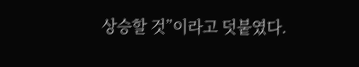상승할 것”이라고 덧붙였다.